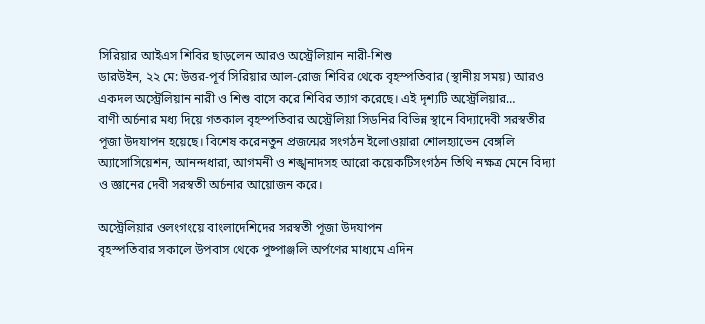সিরিয়ার আইএস শিবির ছাড়লেন আরও অস্ট্রেলিয়ান নারী-শিশু
ডারউইন, ২২ মে: উত্তর-পূর্ব সিরিয়ার আল-রোজ শিবির থেকে বৃহস্পতিবার (স্থানীয় সময়) আরও একদল অস্ট্রেলিয়ান নারী ও শিশু বাসে করে শিবির ত্যাগ করেছে। এই দৃশ্যটি অস্ট্রেলিয়ার…
বাণী অর্চনার মধ্য দিয়ে গতকাল বৃহস্পতিবার অস্ট্রেলিয়া সিডনির বিভিন্ন স্থানে বিদ্যাদেবী সরস্বতীর পূজা উদযাপন হয়েছে। বিশেষ করেনতুন প্রজন্মের সংগঠন ইলোওয়ারা শোলহ্যাভেন বেঙ্গলি অ্যাসোসিয়েশন, আনন্দধারা, আগমনী ও শঙ্খনাদসহ আরো কয়েকটিসংগঠন তিথি নক্ষত্র মেনে বিদ্যা ও জ্ঞানের দেবী সরস্বতী অর্চনার আয়োজন করে।

অস্ট্রেলিয়ার ওলংগংয়ে বাংলাদেশিদের সরস্বতী পূজা উদযাপন
বৃহস্পতিবার সকালে উপবাস থেকে পুষ্পাঞ্জলি অর্পণের মাধ্যমে এদিন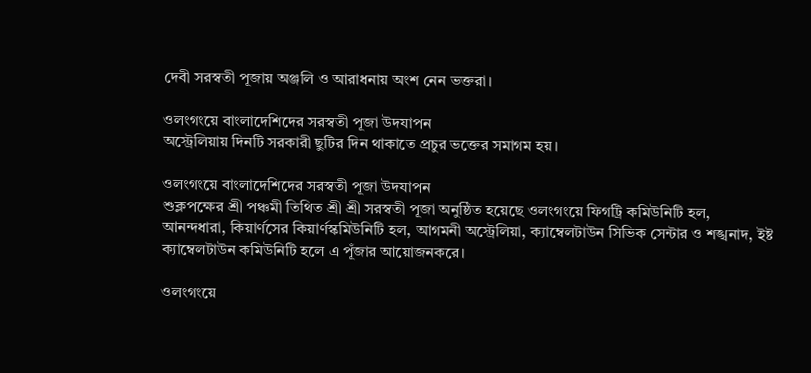দেবী সরস্বতী পূজায় অঞ্জলি ও আরাধনায় অংশ নেন ভক্তরা।

ওলংগংয়ে বাংলাদেশিদের সরস্বতী পূজা উদযাপন
অস্ট্রেলিয়ায় দিনটি সরকারী ছুটির দিন থাকাতে প্রচুর ভক্তের সমাগম হয়।

ওলংগংয়ে বাংলাদেশিদের সরস্বতী পূজা উদযাপন
শুক্লপক্ষের শ্রী পঞ্চমী তিথিত শ্রী শ্রী সরস্বতী পূজা অনুষ্ঠিত হয়েছে ওলংগংয়ে ফিগট্রি কমিউনিটি হল, আনন্দধারা, কিয়ার্ণসের কিয়ার্ণস্কমিউনিটি হল, আগমনী অস্ট্রেলিয়া, ক্যাম্বেলটাউন সিভিক সেন্টার ও শঙ্খনাদ, ইষ্ট ক্যাম্বেলটাউন কমিউনিটি হলে এ পূঁজার আয়োজনকরে।

ওলংগংয়ে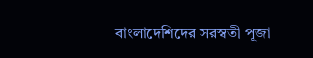বাংলাদেশিদের সরস্বতী পূজা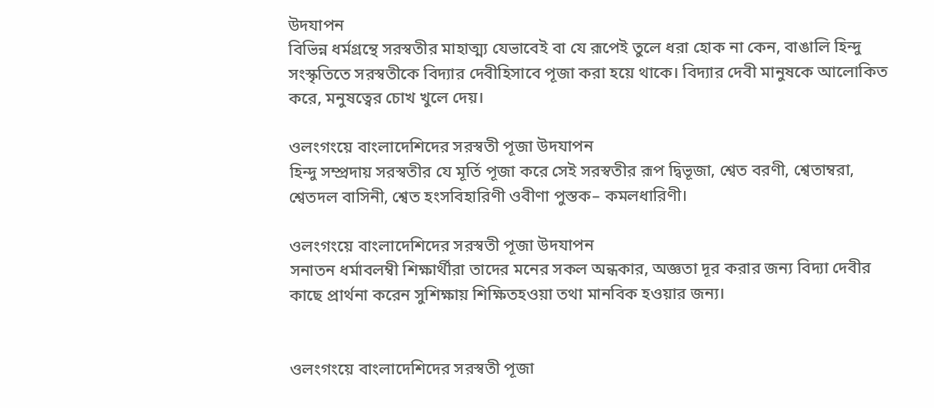উদযাপন
বিভিন্ন ধর্মগ্রন্থে সরস্বতীর মাহাত্ম্য যেভাবেই বা যে রূপেই তুলে ধরা হোক না কেন, বাঙালি হিন্দু সংস্কৃতিতে সরস্বতীকে বিদ্যার দেবীহিসাবে পূজা করা হয়ে থাকে। বিদ্যার দেবী মানুষকে আলোকিত করে, মনুষত্বের চোখ খুলে দেয়।

ওলংগংয়ে বাংলাদেশিদের সরস্বতী পূজা উদযাপন
হিন্দু সম্প্রদায় সরস্বতীর যে মূর্তি পূজা করে সেই সরস্বতীর রূপ দ্বিভূজা, শ্বেত বরণী, শ্বেতাম্বরা, শ্বেতদল বাসিনী, শ্বেত হংসবিহারিণী ওবীণা পুস্তক– কমলধারিণী।

ওলংগংয়ে বাংলাদেশিদের সরস্বতী পূজা উদযাপন
সনাতন ধর্মাবলম্বী শিক্ষার্থীরা তাদের মনের সকল অন্ধকার, অজ্ঞতা দূর করার জন্য বিদ্যা দেবীর কাছে প্রার্থনা করেন সুশিক্ষায় শিক্ষিতহওয়া তথা মানবিক হওয়ার জন্য।


ওলংগংয়ে বাংলাদেশিদের সরস্বতী পূজা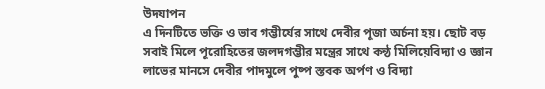উদযাপন
এ দিনটিতে ভক্তি ও ভাব গম্ভীর্যের সাথে দেবীর পূজা অর্চনা হয়। ছোট বড় সবাই মিলে পূরোহিতের জলদগম্ভীর মন্ত্রের সাথে কন্ঠ মিলিয়েবিদ্যা ও জ্ঞান লাভের মানসে দেবীর পাদমুলে পুষ্প স্তবক অর্পণ ও বিদ্যা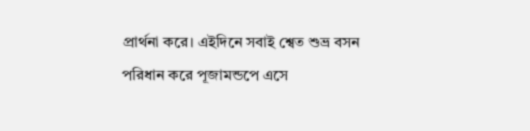প্রার্থনা করে। এইদিনে সবাই শ্বেত শুভ্র বসন পরিধান করে পূজামন্ডপে এসে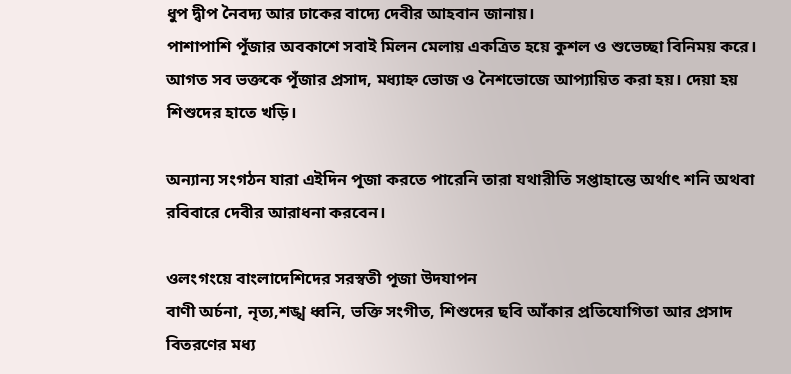ধুপ দ্বীপ নৈবদ্য আর ঢাকের বাদ্যে দেবীর আহবান জানায়।
পাশাপাশি পূঁজার অবকাশে সবাই মিলন মেলায় একত্রিত হয়ে কুশল ও শুভেচ্ছা বিনিময় করে। আগত সব ভক্তকে পূঁজার প্রসাদ, মধ্যাহ্ন ভোজ ও নৈশভোজে আপ্যায়িত করা হয়। দেয়া হয় শিশুদের হাতে খড়ি।

অন্যান্য সংগঠন যারা এইদিন পূজা করতে পারেনি তারা যথারীতি সপ্তাহান্তে অর্থাৎ শনি অথবা রবিবারে দেবীর আরাধনা করবেন।

ওলংগংয়ে বাংলাদেশিদের সরস্বতী পূজা উদযাপন
বাণী অর্চনা, নৃত্য,শঙ্খ ধ্বনি, ভক্তি সংগীত, শিশুদের ছবি আঁকার প্রতিযোগিতা আর প্রসাদ বিতরণের মধ্য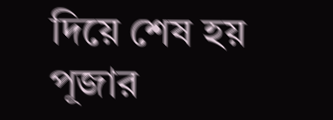দিয়ে শেষ হয় পূজার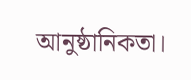আনুষ্ঠানিকতা।